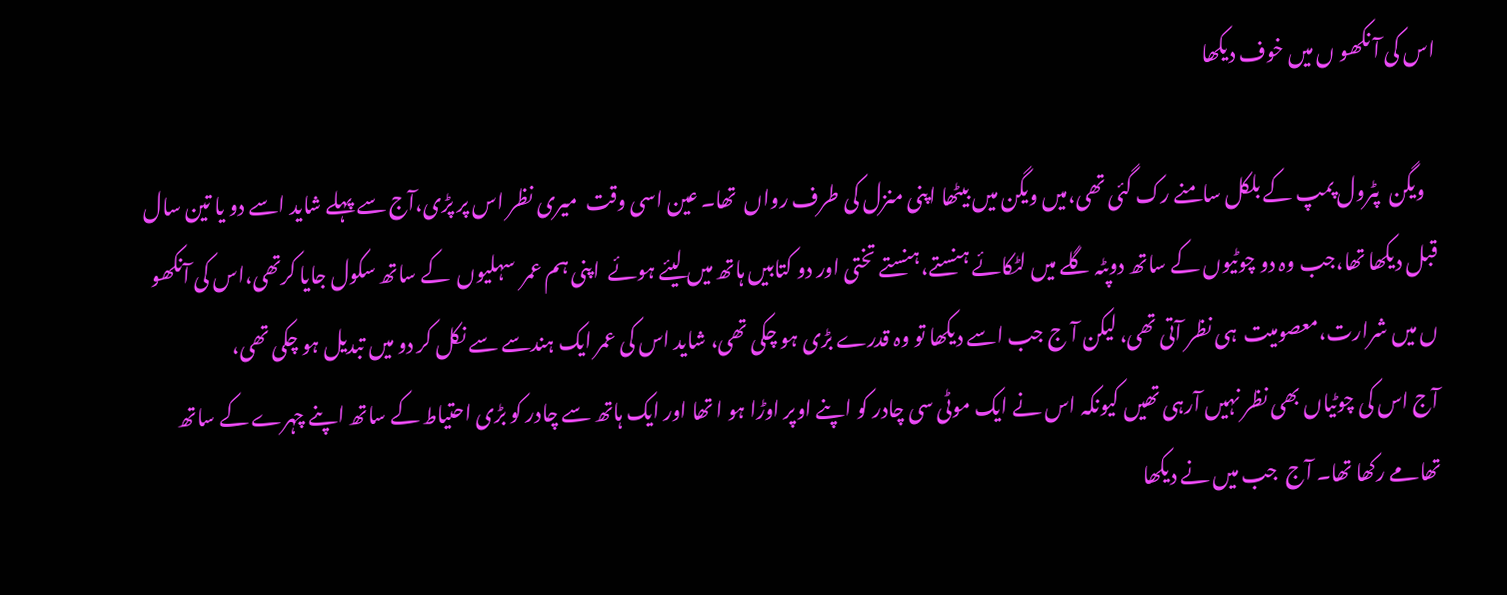اس کی آ نکھو ں میں خوف دیکھا

   ویگن  پٹرول پمپ کے بلکل سامنے رک گئی تھی،میں ویگن میں بیٹھا اپنی منزل کی طرف رواں  تھا۔ عین اسی وقت  میری نظر اس پر پڑی،آج سے پہلے شاید اسے دو یا تین سال قبل دیکھا تھا،جب وہ دو چوٹیوں کے ساتھ دوپٹہ گلے میں لٹکائے ہنستے،ہنستے تختی اور دو کتابیں ہاتھ میں لیئے ہوئے  اپنی ہم عمر  سہلیوں  کے ساتھ سکول جایا کرتھی،اس کی آنکھو ں میں شرارت،معصومیت  ہی نظر آتی تھی، لیکن آ ج جب اسے دیکھا تو وہ قدرے بڑی ہو چکی تھی، شاید اس کی عمر ایک ہندسے سے نکل کر دو میں تبدیل ہو چکی تھی،
آج اس کی چوٹیاں بھی نظر نہیں آرہی تھیں کیونکہ اس نے ایک موٹی سی چادر کو اپنے اوپر اوڑا ہو ا تھا اور ایک ہاتھ سے چادر کو بڑی احتیاط کے ساتھ اپنے چہرے کے ساتھ تھامے رکھا تھا۔ آج  جب میں نے دیکھا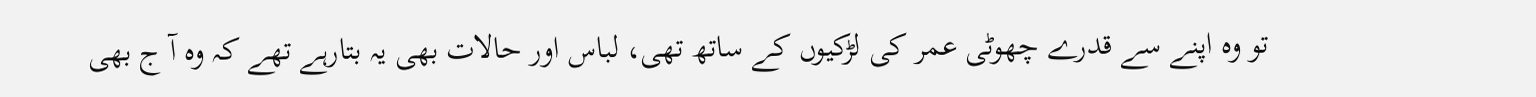تو وہ اپنے سے قدرے چھوٹی عمر کی لڑکیوں کے ساتھ تھی، لباس اور حالات بھی یہ بتارہے تھے کہ وہ آ ج بھی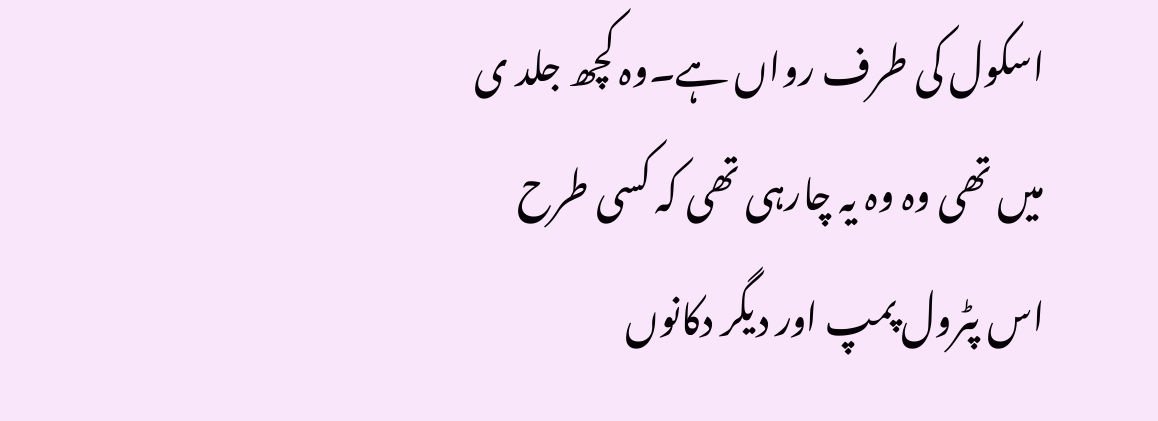اسکول کی طرف رواں ہے۔وہ کچھ جلد ی میں تھی وہ وہ یہ چارہی تھی کہ کسی طرح اس پٹرول پمپ اور دیگر دکانوں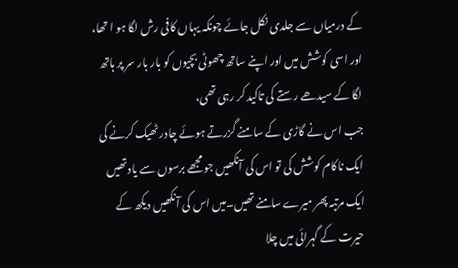کے درمیاں سے جلدی نکل جائے چونکہ یہاں کافی رش لگا ہو ا تھا، اور اسی کوشش میں اور اپنے ساتھ چھوٹی بچیوں کو بار بار سر پر ہاتھ لگا کے سیدھے رستے کی تاکید کر رہی تھی،
جب اس نے گاڑی کے سامنے گزرتے ہوئے چادر ٹھیک کرنے کی ایک ناکام کوشش کی تو اس کی آنکھیں جو مجھے برسوں سے یاد تھیں ایک مرتبہ پھر میرے سامنے تھیں۔میں اس کی آنکھیں دیکھ کے حیرت کے گہرائی میں چلا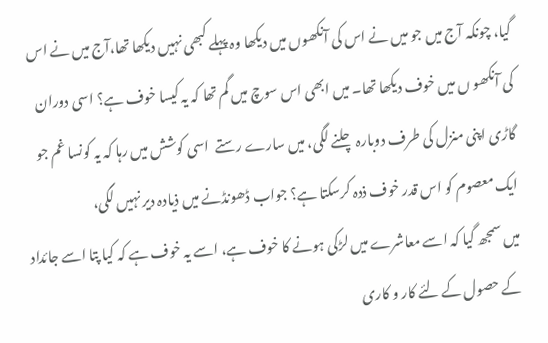گیا، چونکہ آج میں جو میں نے اس کی آنکھوں میں دیکھا وہ پہلے کبھی نہیں دیکھا تھا،آج میں نے اس کی آنکھو ں میں خوف دیکھا تھا۔ میں ابھی اس سوچ میں گم تھا کہ یہ کیسا خوف ہے؟ اسی دوران گاڑی اپنی منزل کی طرف دوبارہ چلنے لگی، میں سارے رستے  اسی کوشش میں رہا کہ یہ کونسا غم جو ایک معصوم کو اس قدر خوف ذدہ کرسکتا ہے؟ جواب ڈھونڈنے میں ذیادہ دیر نہیں لگی،
میں سمجھ گیا کہ اسے معاشرے میں لڑکی ہونے کا خوف ہے، اسے یہ خوف ہے کہ کیا پتا اسے جائداد کے حصول کے لئے کار و کاری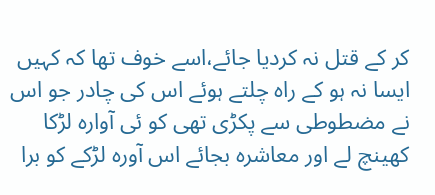کر کے قتل نہ کردیا جائے،اسے خوف تھا کہ کہیں ایسا نہ ہو کے راہ چلتے ہوئے اس کی چادر جو اس نے مضطوطی سے پکڑی تھی کو ئی آوارہ لڑکا کھینچ لے اور معاشرہ بجائے اس آورہ لڑکے کو برا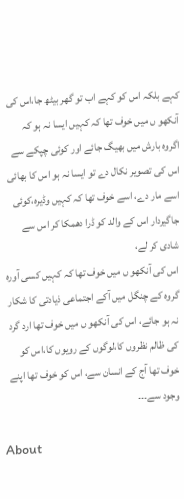کہے بلکہ اس کو کہے اب تو گھر بیٹھ جا،اس کی آنکھو ں میں خوف تھا کہ کہیں ایسا نہ ہو کہ اگروہ بارش میں بھیگ جائے اور کوئی چپکے سے اس کی تصویر نکال دے تو ایسا نہ ہو اس کا بھائی اسے مار دے، اسے خوف تھا کہ کہیں وڈیرہ،کوئی جاگیردار اس کے والد کو ڈرا دھمکا کر اس سے شادی کر لے،
اس کی آنکھو ں میں خوف تھا کہ کہیں کسی آورہ گروہ کے چنگل میں آکے اجتماعی ذیادتی کا شکار نہ ہو جائے، اس کی آنکھو ں میں خوف تھا ارد گرد کی ظالم نظروں کا،لوگوں کے رویوں کا،اس کو خوف تھا آج کے انسان سے، اس کو خوف تھا اپنے وجود سے۔۔۔

About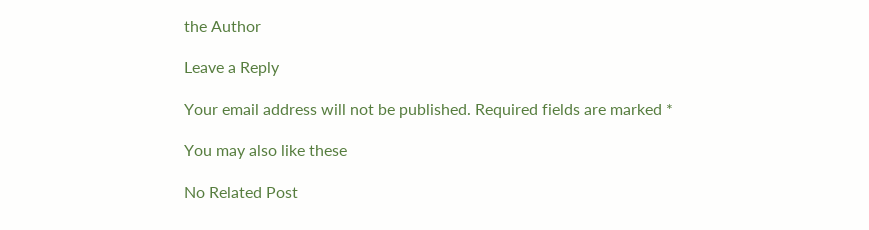the Author

Leave a Reply

Your email address will not be published. Required fields are marked *

You may also like these

No Related Post